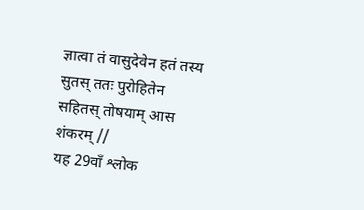ज्ञात्वा तं वासुदेवेन हतं तस्य सुतस् ततः पुरोहितेन सहितस् तोषयाम् आस शंकरम् //
यह 29वाँ श्लोक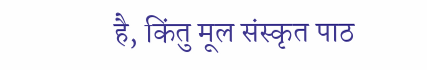है, किंतु मूल संस्कृत पाठ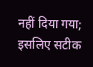नहीं दिया गया; इसलिए सटीक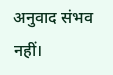अनुवाद संभव नहीं।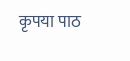कृपया पाठ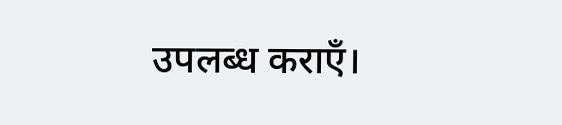उपलब्ध कराएँ।